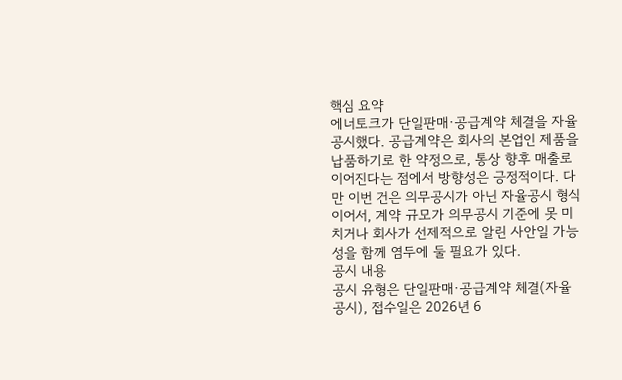핵심 요약
에너토크가 단일판매·공급계약 체결을 자율공시했다. 공급계약은 회사의 본업인 제품을 납품하기로 한 약정으로, 통상 향후 매출로 이어진다는 점에서 방향성은 긍정적이다. 다만 이번 건은 의무공시가 아닌 자율공시 형식이어서, 계약 규모가 의무공시 기준에 못 미치거나 회사가 선제적으로 알린 사안일 가능성을 함께 염두에 둘 필요가 있다.
공시 내용
공시 유형은 단일판매·공급계약 체결(자율공시), 접수일은 2026년 6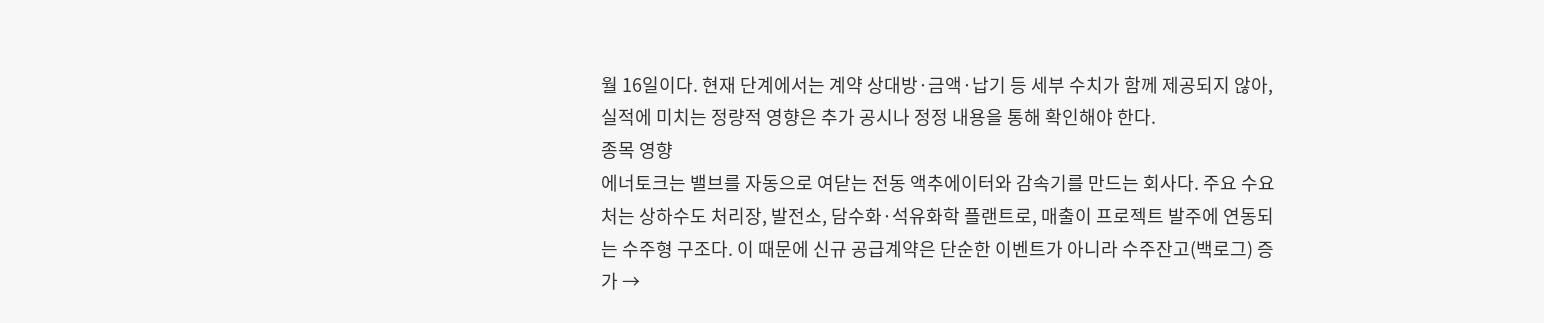월 16일이다. 현재 단계에서는 계약 상대방·금액·납기 등 세부 수치가 함께 제공되지 않아, 실적에 미치는 정량적 영향은 추가 공시나 정정 내용을 통해 확인해야 한다.
종목 영향
에너토크는 밸브를 자동으로 여닫는 전동 액추에이터와 감속기를 만드는 회사다. 주요 수요처는 상하수도 처리장, 발전소, 담수화·석유화학 플랜트로, 매출이 프로젝트 발주에 연동되는 수주형 구조다. 이 때문에 신규 공급계약은 단순한 이벤트가 아니라 수주잔고(백로그) 증가 →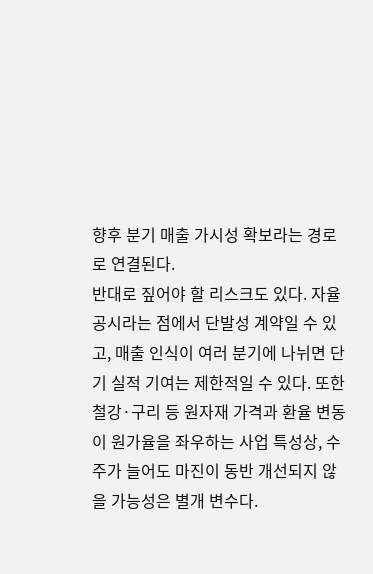향후 분기 매출 가시성 확보라는 경로로 연결된다.
반대로 짚어야 할 리스크도 있다. 자율공시라는 점에서 단발성 계약일 수 있고, 매출 인식이 여러 분기에 나뉘면 단기 실적 기여는 제한적일 수 있다. 또한 철강·구리 등 원자재 가격과 환율 변동이 원가율을 좌우하는 사업 특성상, 수주가 늘어도 마진이 동반 개선되지 않을 가능성은 별개 변수다.